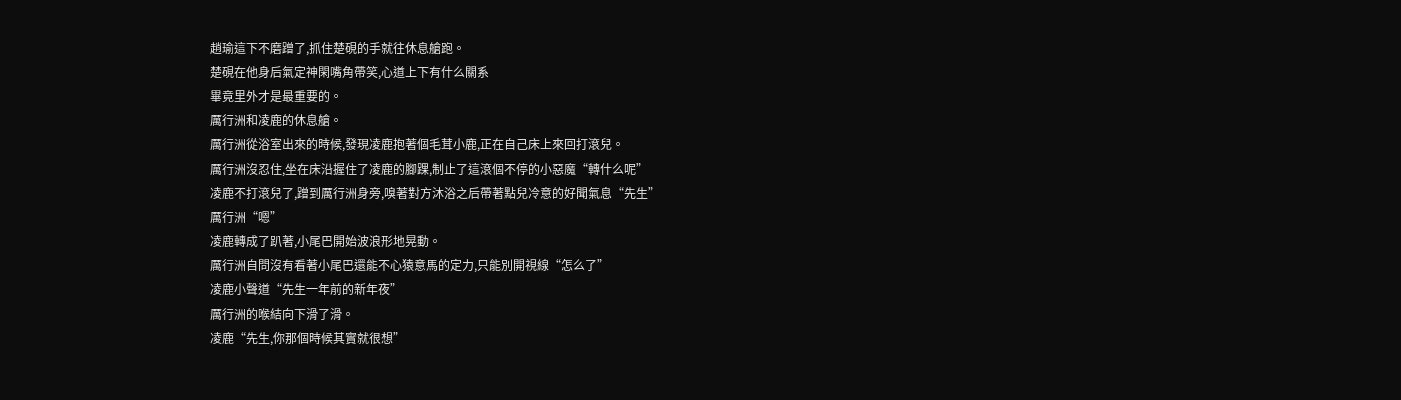趙瑜這下不磨蹭了,抓住楚硯的手就往休息艙跑。
楚硯在他身后氣定神閑嘴角帶笑,心道上下有什么關系
畢竟里外才是最重要的。
厲行洲和凌鹿的休息艙。
厲行洲從浴室出來的時候,發現凌鹿抱著個毛茸小鹿,正在自己床上來回打滾兒。
厲行洲沒忍住,坐在床沿握住了凌鹿的腳踝,制止了這滾個不停的小惡魔“轉什么呢”
凌鹿不打滾兒了,蹭到厲行洲身旁,嗅著對方沐浴之后帶著點兒冷意的好聞氣息“先生”
厲行洲“嗯”
凌鹿轉成了趴著,小尾巴開始波浪形地晃動。
厲行洲自問沒有看著小尾巴還能不心猿意馬的定力,只能別開視線“怎么了”
凌鹿小聲道“先生一年前的新年夜”
厲行洲的喉結向下滑了滑。
凌鹿“先生,你那個時候其實就很想”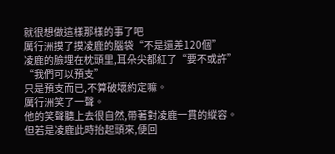就很想做這樣那樣的事了吧
厲行洲摸了摸凌鹿的腦袋“不是還差120個”
凌鹿的臉埋在枕頭里,耳朵尖都紅了“要不或許”
“我們可以預支”
只是預支而已,不算破壞約定嘛。
厲行洲笑了一聲。
他的笑聲聽上去很自然,帶著對凌鹿一貫的縱容。
但若是凌鹿此時抬起頭來,便回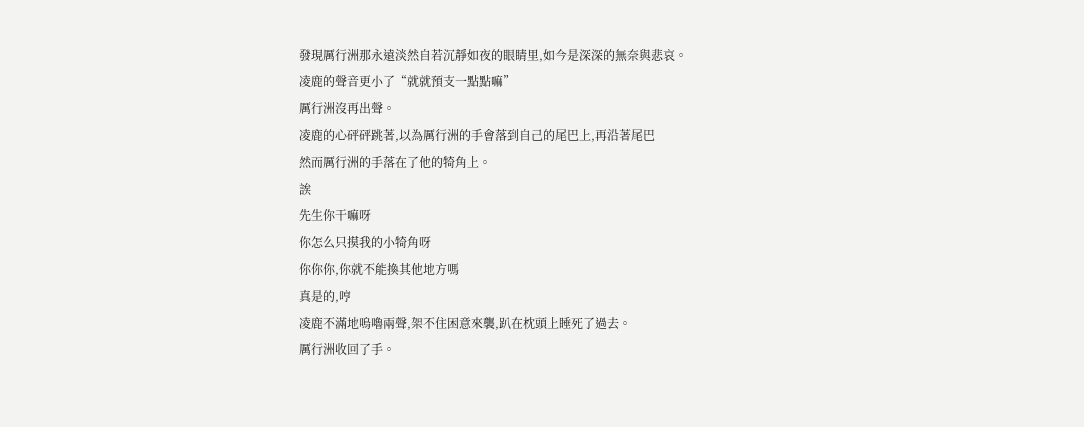發現厲行洲那永遠淡然自若沉靜如夜的眼睛里,如今是深深的無奈與悲哀。
凌鹿的聲音更小了“就就預支一點點嘛”
厲行洲沒再出聲。
凌鹿的心砰砰跳著,以為厲行洲的手會落到自己的尾巴上,再沿著尾巴
然而厲行洲的手落在了他的犄角上。
誒
先生你干嘛呀
你怎么只摸我的小犄角呀
你你你,你就不能換其他地方嗎
真是的,哼
凌鹿不滿地嗚嚕兩聲,架不住困意來襲,趴在枕頭上睡死了過去。
厲行洲收回了手。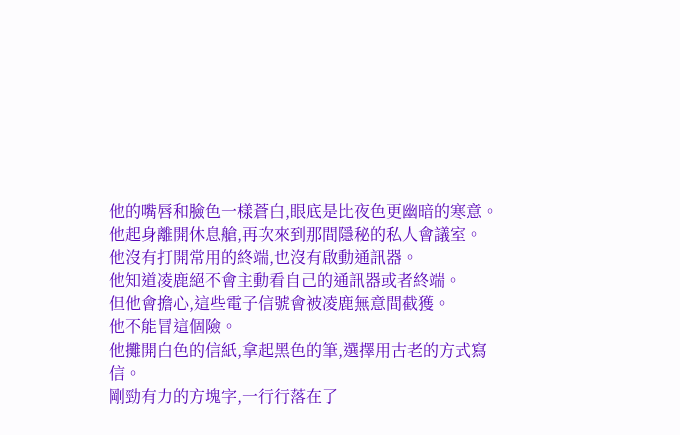他的嘴唇和臉色一樣蒼白,眼底是比夜色更幽暗的寒意。
他起身離開休息艙,再次來到那間隱秘的私人會議室。
他沒有打開常用的終端,也沒有啟動通訊器。
他知道凌鹿絕不會主動看自己的通訊器或者終端。
但他會擔心,這些電子信號會被凌鹿無意間截獲。
他不能冒這個險。
他攤開白色的信紙,拿起黑色的筆,選擇用古老的方式寫信。
剛勁有力的方塊字,一行行落在了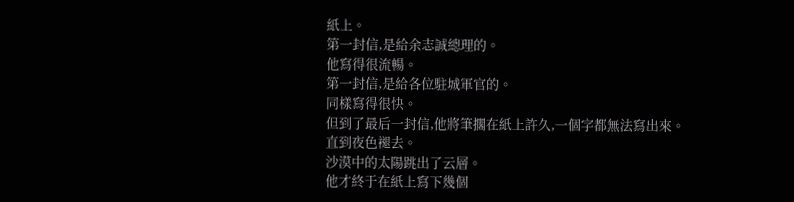紙上。
第一封信,是給余志誠總理的。
他寫得很流暢。
第一封信,是給各位駐城軍官的。
同樣寫得很快。
但到了最后一封信,他將筆擱在紙上許久,一個字都無法寫出來。
直到夜色褪去。
沙漠中的太陽跳出了云層。
他才終于在紙上寫下幾個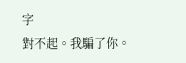字
對不起。我騙了你。